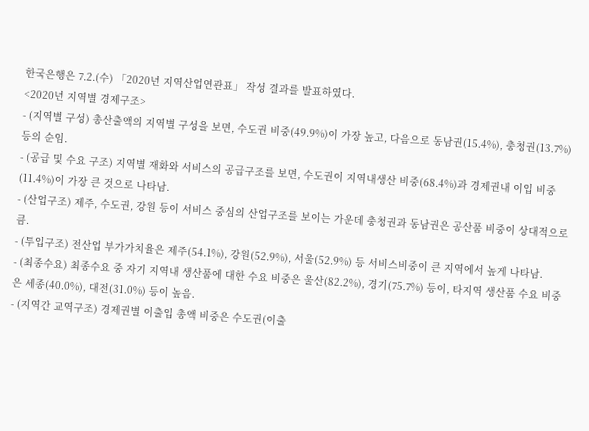한국은행은 7.2.(수) 「2020년 지역산업연관표」 작성 결과를 발표하였다.
<2020년 지역별 경제구조>
- (지역별 구성) 총산출액의 지역별 구성을 보면, 수도권 비중(49.9%)이 가장 높고, 다음으로 동남권(15.4%), 충청권(13.7%) 등의 순임.
- (공급 및 수요 구조) 지역별 재화와 서비스의 공급구조를 보면, 수도권이 지역내생산 비중(68.4%)과 경제권내 이입 비중(11.4%)이 가장 큰 것으로 나타남.
- (산업구조) 제주, 수도권, 강원 등이 서비스 중심의 산업구조를 보이는 가운데 충청권과 동남권은 공산품 비중이 상대적으로 큼.
- (투입구조) 전산업 부가가치율은 제주(54.1%), 강원(52.9%), 서울(52.9%) 등 서비스비중이 큰 지역에서 높게 나타남.
- (최종수요) 최종수요 중 자기 지역내 생산품에 대한 수요 비중은 울산(82.2%), 경기(75.7%) 등이, 타지역 생산품 수요 비중은 세종(40.0%), 대전(31.0%) 등이 높음.
- (지역간 교역구조) 경제권별 이출입 총액 비중은 수도권(이출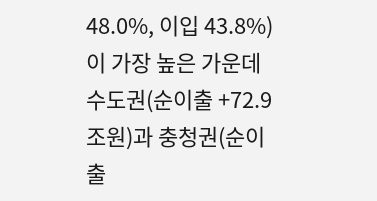48.0%, 이입 43.8%)이 가장 높은 가운데 수도권(순이출 +72.9조원)과 충청권(순이출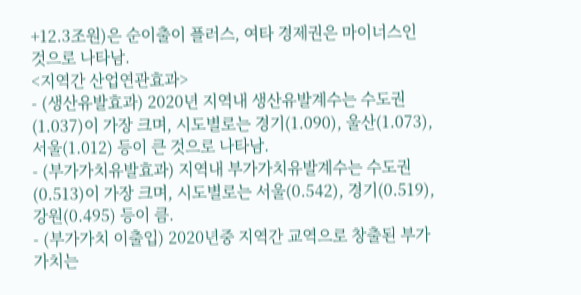+12.3조원)은 순이출이 플러스, 여타 경제권은 마이너스인 것으로 나타남.
<지역간 산업연관효과>
- (생산유발효과) 2020년 지역내 생산유발계수는 수도권(1.037)이 가장 크며, 시도별로는 경기(1.090), 울산(1.073), 서울(1.012) 등이 큰 것으로 나타남.
- (부가가치유발효과) 지역내 부가가치유발계수는 수도권(0.513)이 가장 크며, 시도별로는 서울(0.542), 경기(0.519), 강원(0.495) 등이 큼.
- (부가가치 이출입) 2020년중 지역간 교역으로 창출된 부가가치는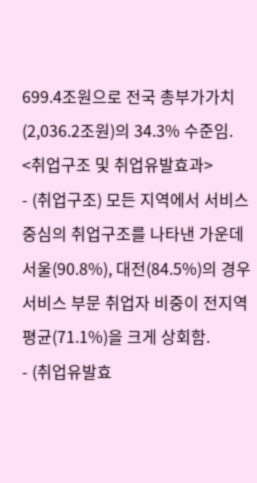699.4조원으로 전국 총부가가치(2,036.2조원)의 34.3% 수준임.
<취업구조 및 취업유발효과>
- (취업구조) 모든 지역에서 서비스 중심의 취업구조를 나타낸 가운데 서울(90.8%), 대전(84.5%)의 경우 서비스 부문 취업자 비중이 전지역 평균(71.1%)을 크게 상회함.
- (취업유발효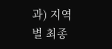과) 지역별 최종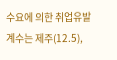수요에 의한 취업유발계수는 제주(12.5),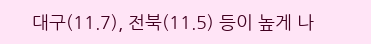대구(11.7), 전북(11.5) 등이 높게 나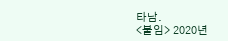타남.
<붙임> 2020년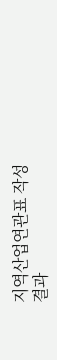지역산업연관표 작성 결과